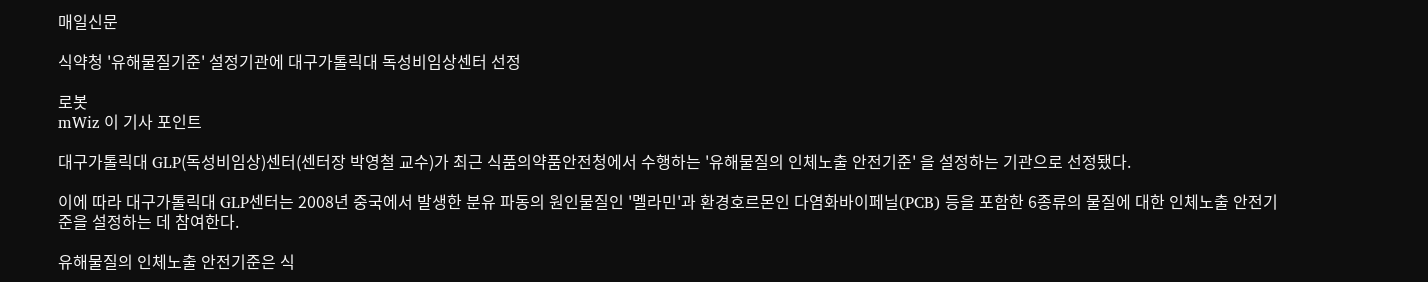매일신문

식약청 '유해물질기준' 설정기관에 대구가톨릭대 독성비임상센터 선정

로봇
mWiz 이 기사 포인트

대구가톨릭대 GLP(독성비임상)센터(센터장 박영철 교수)가 최근 식품의약품안전청에서 수행하는 '유해물질의 인체노출 안전기준' 을 설정하는 기관으로 선정됐다.

이에 따라 대구가톨릭대 GLP센터는 2008년 중국에서 발생한 분유 파동의 원인물질인 '멜라민'과 환경호르몬인 다염화바이페닐(PCB) 등을 포함한 6종류의 물질에 대한 인체노출 안전기준을 설정하는 데 참여한다.

유해물질의 인체노출 안전기준은 식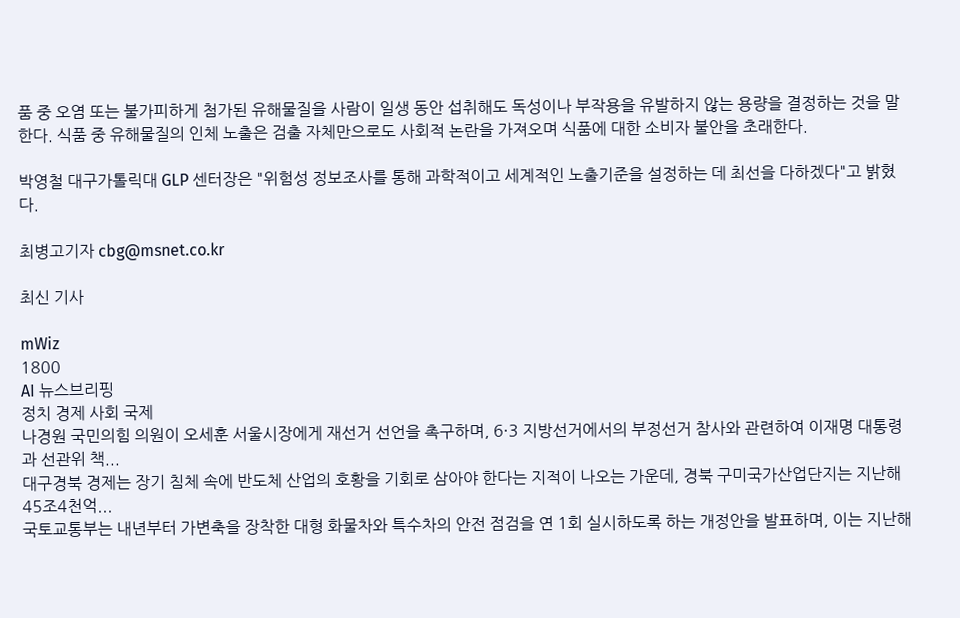품 중 오염 또는 불가피하게 첨가된 유해물질을 사람이 일생 동안 섭취해도 독성이나 부작용을 유발하지 않는 용량을 결정하는 것을 말한다. 식품 중 유해물질의 인체 노출은 검출 자체만으로도 사회적 논란을 가져오며 식품에 대한 소비자 불안을 초래한다.

박영철 대구가톨릭대 GLP 센터장은 "위험성 정보조사를 통해 과학적이고 세계적인 노출기준을 설정하는 데 최선을 다하겠다"고 밝혔다.

최병고기자 cbg@msnet.co.kr

최신 기사

mWiz
1800
AI 뉴스브리핑
정치 경제 사회 국제
나경원 국민의힘 의원이 오세훈 서울시장에게 재선거 선언을 촉구하며, 6·3 지방선거에서의 부정선거 참사와 관련하여 이재명 대통령과 선관위 책...
대구경북 경제는 장기 침체 속에 반도체 산업의 호황을 기회로 삼아야 한다는 지적이 나오는 가운데, 경북 구미국가산업단지는 지난해 45조4천억...
국토교통부는 내년부터 가변축을 장착한 대형 화물차와 특수차의 안전 점검을 연 1회 실시하도록 하는 개정안을 발표하며, 이는 지난해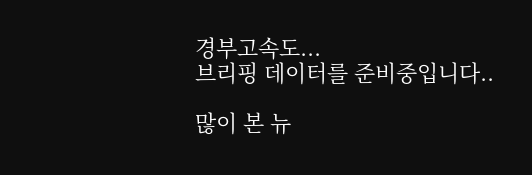경부고속도...
브리핑 데이터를 준비중입니다..

많이 본 뉴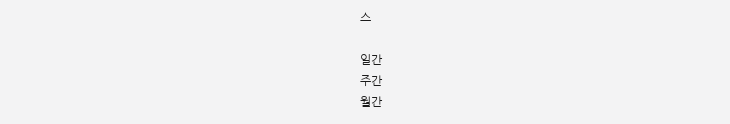스

일간
주간
월간